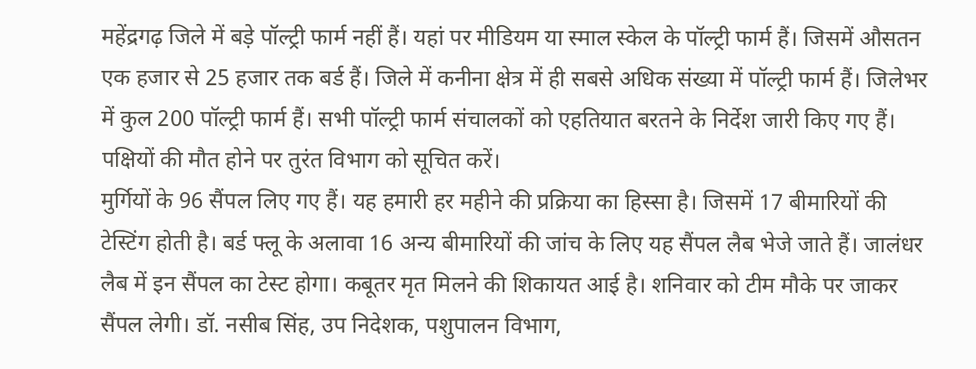महेंद्रगढ़ जिले में बड़े पॉल्ट्री फार्म नहीं हैं। यहां पर मीडियम या स्माल स्केल के पॉल्ट्री फार्म हैं। जिसमें औसतन एक हजार से 25 हजार तक बर्ड हैं। जिले में कनीना क्षेत्र में ही सबसे अधिक संख्या में पॉल्ट्री फार्म हैं। जिलेभर में कुल 200 पॉल्ट्री फार्म हैं। सभी पॉल्ट्री फार्म संचालकों को एहतियात बरतने के निर्देश जारी किए गए हैं। पक्षियों की मौत होने पर तुरंत विभाग को सूचित करें।
मुर्गियों के 96 सैंपल लिए गए हैं। यह हमारी हर महीने की प्रक्रिया का हिस्सा है। जिसमें 17 बीमारियों की टेस्टिंग होती है। बर्ड फ्लू के अलावा 16 अन्य बीमारियों की जांच के लिए यह सैंपल लैब भेजे जाते हैं। जालंधर लैब में इन सैंपल का टेस्ट होगा। कबूतर मृत मिलने की शिकायत आई है। शनिवार को टीम मौके पर जाकर सैंपल लेगी। डॉ. नसीब सिंह, उप निदेशक, पशुपालन विभाग,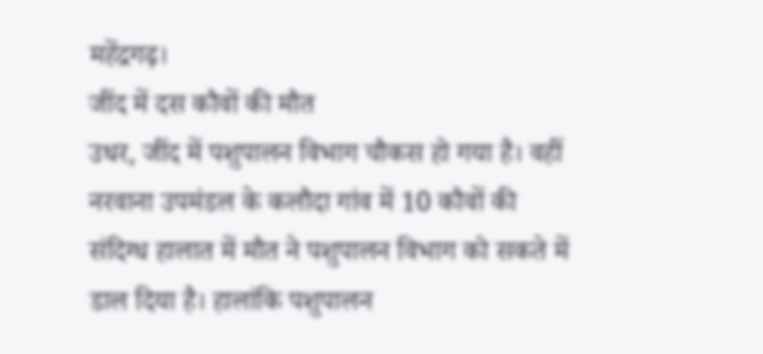महेंद्रगढ़।
जींद में दस कौवों की मौत
उधर, जींद में पशुपालन विभाग चौकस हो गया है। वहीं नरवाना उपमंडल के कलौदा गांव में 10 कौवों की संदिग्ध हालात में मौत ने पशुपालन विभाग को सकते में डाल दिया है। हालांकि पशुपालन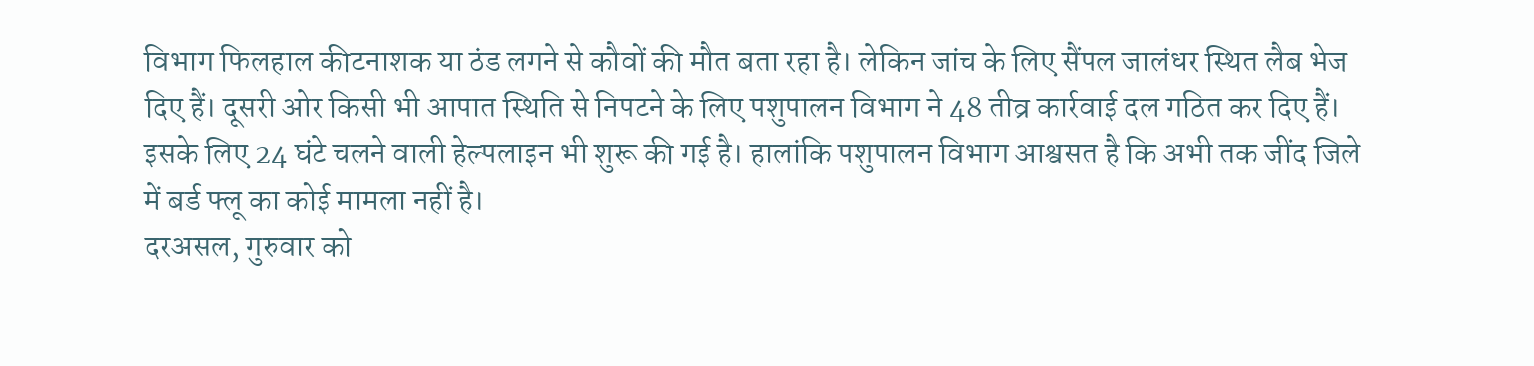विभाग फिलहाल कीटनाशक या ठंड लगने से कौवों की मौत बता रहा है। लेकिन जांच के लिए सैंपल जालंधर स्थित लैब भेज दिए हैं। दूसरी ओर किसी भी आपात स्थिति से निपटने के लिए पशुपालन विभाग ने 48 तीव्र कार्रवाई दल गठित कर दिए हैं। इसके लिए 24 घंटे चलने वाली हेल्पलाइन भी शुरू की गई है। हालांकि पशुपालन विभाग आश्वसत है कि अभी तक जींद जिले में बर्ड फ्लू का कोई मामला नहीं है।
दरअसल, गुरुवार को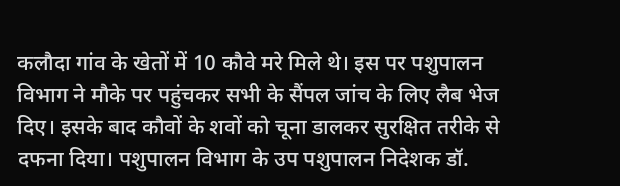कलौदा गांव के खेतों में 10 कौवे मरे मिले थे। इस पर पशुपालन विभाग ने मौके पर पहुंचकर सभी के सैंपल जांच के लिए लैब भेज दिए। इसके बाद कौवों के शवों को चूना डालकर सुरक्षित तरीके से दफना दिया। पशुपालन विभाग के उप पशुपालन निदेशक डॉ.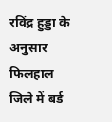रविंद्र हुड्डा के अनुसार फिलहाल जिले में बर्ड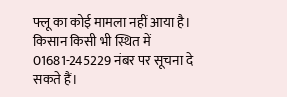फ्लू का कोई मामला नहीं आया है। किसान किसी भी स्थित में 01681-245229 नंबर पर सूचना दे सकते हैं।